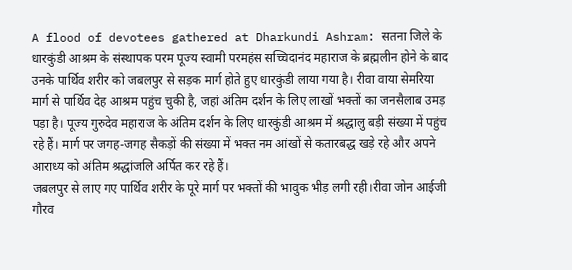A flood of devotees gathered at Dharkundi Ashram: सतना जिले के धारकुंडी आश्रम के संस्थापक परम पूज्य स्वामी परमहंस सच्चिदानंद महाराज के ब्रह्मलीन होने के बाद उनके पार्थिव शरीर को जबलपुर से सड़क मार्ग होते हुए धारकुंडी लाया गया है। रीवा वाया सेमरिया मार्ग से पार्थिव देह आश्रम पहुंच चुकी है, जहां अंतिम दर्शन के लिए लाखों भक्तों का जनसैलाब उमड़ पड़ा है। पूज्य गुरुदेव महाराज के अंतिम दर्शन के लिए धारकुंडी आश्रम में श्रद्धालु बड़ी संख्या में पहुंच रहे हैं। मार्ग पर जगह-जगह सैकड़ों की संख्या में भक्त नम आंखों से कतारबद्ध खड़े रहे और अपने आराध्य को अंतिम श्रद्धांजलि अर्पित कर रहे हैं।
जबलपुर से लाए गए पार्थिव शरीर के पूरे मार्ग पर भक्तों की भावुक भीड़ लगी रही।रीवा जोन आईजी गौरव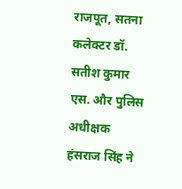राजपूत, सतना कलेक्टर डॉ. सतीश कुमार एस. और पुलिस अधीक्षक हंसराज सिंह ने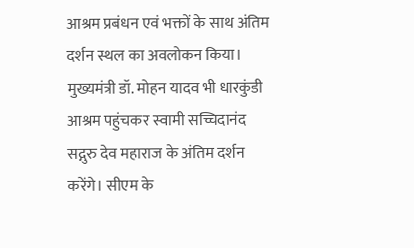आश्रम प्रबंधन एवं भक्तों के साथ अंतिम दर्शन स्थल का अवलोकन किया। मुख्यमंत्री डॉ. मोहन यादव भी धारकुंडी आश्रम पहुंचकर स्वामी सच्चिदानंद सद्गुरु देव महाराज के अंतिम दर्शन करेंगे। सीएम के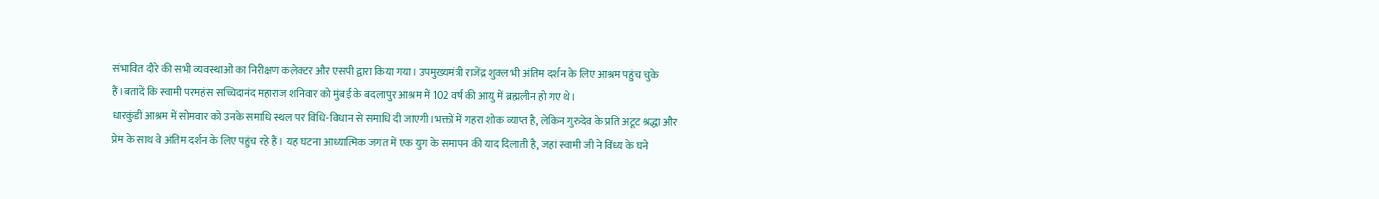संभावित दौरे की सभी व्यवस्थाओं का निरीक्षण कलेक्टर और एसपी द्वारा किया गया। उपमुख्यमंत्री राजेंद्र शुक्ल भी अंतिम दर्शन के लिए आश्रम पहुंच चुके हैं।बतादें कि स्वामी परमहंस सच्चिदानंद महाराज शनिवार को मुंबई के बदलापुर आश्रम में 102 वर्ष की आयु में ब्रह्मलीन हो गए थे।
धारकुंडी आश्रम में सोमवार को उनके समाधि स्थल पर विधि-विधान से समाधि दी जाएगी।भक्तों में गहरा शोक व्याप्त है, लेकिन गुरुदेव के प्रति अटूट श्रद्धा और प्रेम के साथ वे अंतिम दर्शन के लिए पहुंच रहे हैं। यह घटना आध्यात्मिक जगत में एक युग के समापन की याद दिलाती है, जहां स्वामी जी ने विंध्य के घने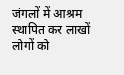जंगलों में आश्रम स्थापित कर लाखों लोगों को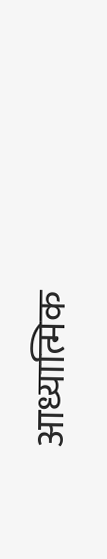आध्यात्मिक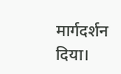मार्गदर्शन दिया।